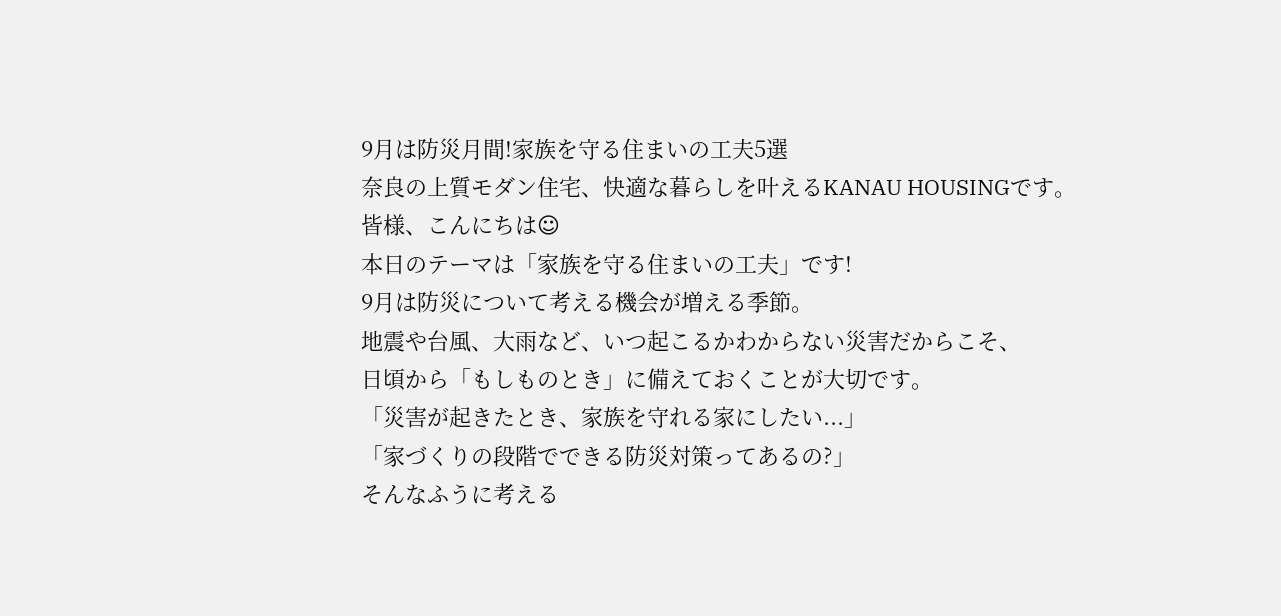9月は防災月間!家族を守る住まいの工夫5選
奈良の上質モダン住宅、快適な暮らしを叶えるKANAU HOUSINGです。
皆様、こんにちは☺
本日のテーマは「家族を守る住まいの工夫」です!
9月は防災について考える機会が増える季節。
地震や台風、大雨など、いつ起こるかわからない災害だからこそ、
日頃から「もしものとき」に備えておくことが大切です。
「災害が起きたとき、家族を守れる家にしたい...」
「家づくりの段階でできる防災対策ってあるの?」
そんなふうに考える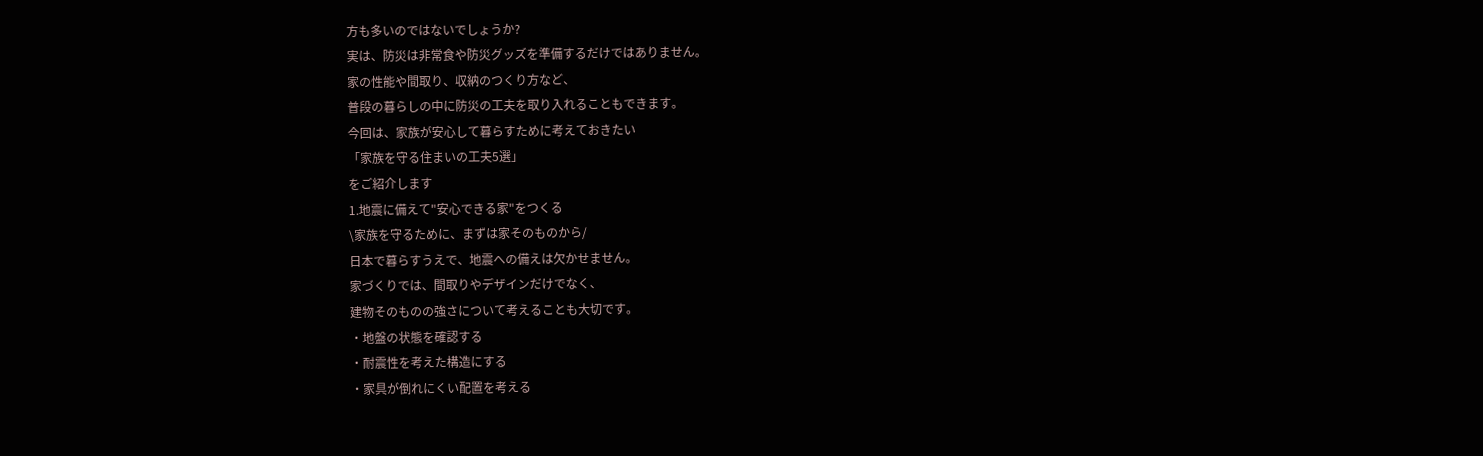方も多いのではないでしょうか?
実は、防災は非常食や防災グッズを準備するだけではありません。
家の性能や間取り、収納のつくり方など、
普段の暮らしの中に防災の工夫を取り入れることもできます。
今回は、家族が安心して暮らすために考えておきたい
「家族を守る住まいの工夫5選」
をご紹介します
1.地震に備えて"安心できる家"をつくる
\家族を守るために、まずは家そのものから/
日本で暮らすうえで、地震への備えは欠かせません。
家づくりでは、間取りやデザインだけでなく、
建物そのものの強さについて考えることも大切です。
・地盤の状態を確認する
・耐震性を考えた構造にする
・家具が倒れにくい配置を考える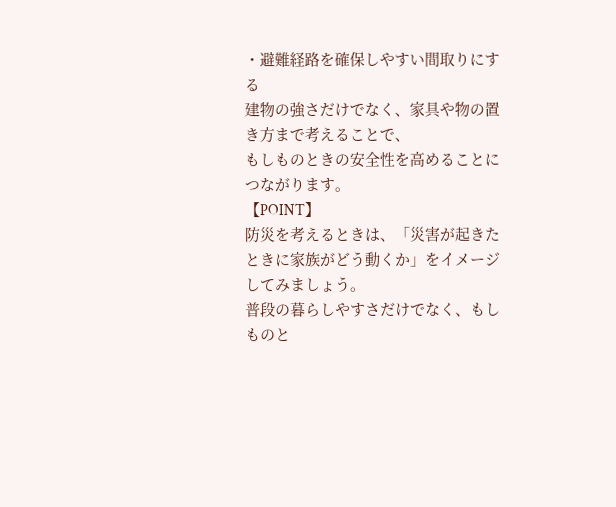・避難経路を確保しやすい間取りにする
建物の強さだけでなく、家具や物の置き方まで考えることで、
もしものときの安全性を高めることにつながります。
【POINT】
防災を考えるときは、「災害が起きたときに家族がどう動くか」をイメージしてみましょう。
普段の暮らしやすさだけでなく、もしものと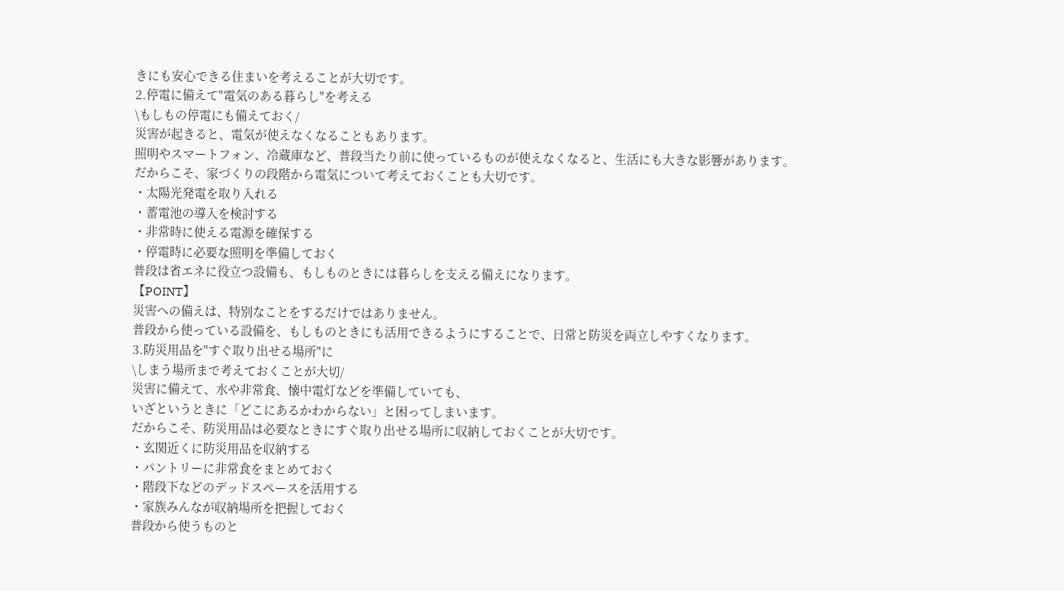きにも安心できる住まいを考えることが大切です。
2.停電に備えて"電気のある暮らし"を考える
\もしもの停電にも備えておく/
災害が起きると、電気が使えなくなることもあります。
照明やスマートフォン、冷蔵庫など、普段当たり前に使っているものが使えなくなると、生活にも大きな影響があります。
だからこそ、家づくりの段階から電気について考えておくことも大切です。
・太陽光発電を取り入れる
・蓄電池の導入を検討する
・非常時に使える電源を確保する
・停電時に必要な照明を準備しておく
普段は省エネに役立つ設備も、もしものときには暮らしを支える備えになります。
【POINT】
災害への備えは、特別なことをするだけではありません。
普段から使っている設備を、もしものときにも活用できるようにすることで、日常と防災を両立しやすくなります。
3.防災用品を"すぐ取り出せる場所"に
\しまう場所まで考えておくことが大切/
災害に備えて、水や非常食、懐中電灯などを準備していても、
いざというときに「どこにあるかわからない」と困ってしまいます。
だからこそ、防災用品は必要なときにすぐ取り出せる場所に収納しておくことが大切です。
・玄関近くに防災用品を収納する
・パントリーに非常食をまとめておく
・階段下などのデッドスペースを活用する
・家族みんなが収納場所を把握しておく
普段から使うものと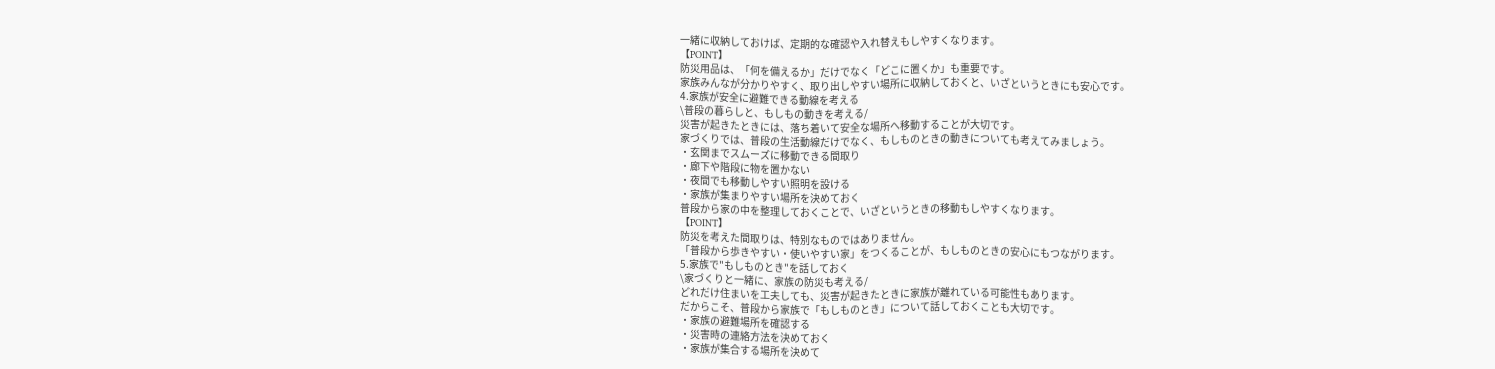一緒に収納しておけば、定期的な確認や入れ替えもしやすくなります。
【POINT】
防災用品は、「何を備えるか」だけでなく「どこに置くか」も重要です。
家族みんなが分かりやすく、取り出しやすい場所に収納しておくと、いざというときにも安心です。
4.家族が安全に避難できる動線を考える
\普段の暮らしと、もしもの動きを考える/
災害が起きたときには、落ち着いて安全な場所へ移動することが大切です。
家づくりでは、普段の生活動線だけでなく、もしものときの動きについても考えてみましょう。
・玄関までスムーズに移動できる間取り
・廊下や階段に物を置かない
・夜間でも移動しやすい照明を設ける
・家族が集まりやすい場所を決めておく
普段から家の中を整理しておくことで、いざというときの移動もしやすくなります。
【POINT】
防災を考えた間取りは、特別なものではありません。
「普段から歩きやすい・使いやすい家」をつくることが、もしものときの安心にもつながります。
5.家族で"もしものとき"を話しておく
\家づくりと一緒に、家族の防災も考える/
どれだけ住まいを工夫しても、災害が起きたときに家族が離れている可能性もあります。
だからこそ、普段から家族で「もしものとき」について話しておくことも大切です。
・家族の避難場所を確認する
・災害時の連絡方法を決めておく
・家族が集合する場所を決めて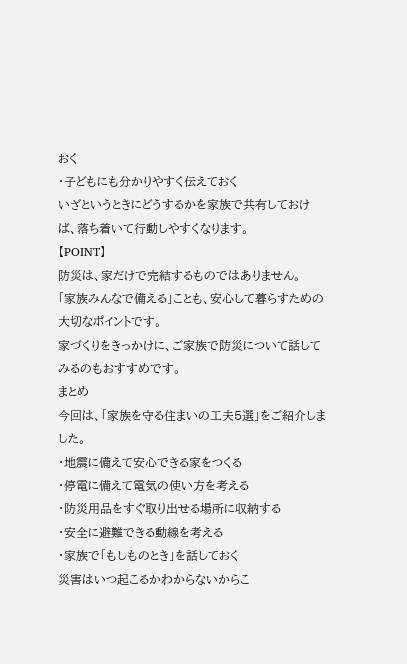おく
・子どもにも分かりやすく伝えておく
いざというときにどうするかを家族で共有しておけば、落ち着いて行動しやすくなります。
【POINT】
防災は、家だけで完結するものではありません。
「家族みんなで備える」ことも、安心して暮らすための大切なポイントです。
家づくりをきっかけに、ご家族で防災について話してみるのもおすすめです。
まとめ
今回は、「家族を守る住まいの工夫5選」をご紹介しました。
・地震に備えて安心できる家をつくる
・停電に備えて電気の使い方を考える
・防災用品をすぐ取り出せる場所に収納する
・安全に避難できる動線を考える
・家族で「もしものとき」を話しておく
災害はいつ起こるかわからないからこ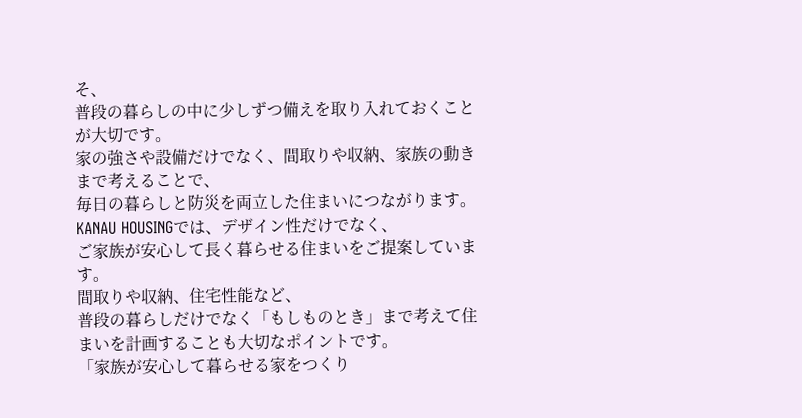そ、
普段の暮らしの中に少しずつ備えを取り入れておくことが大切です。
家の強さや設備だけでなく、間取りや収納、家族の動きまで考えることで、
毎日の暮らしと防災を両立した住まいにつながります。
KANAU HOUSINGでは、デザイン性だけでなく、
ご家族が安心して長く暮らせる住まいをご提案しています。
間取りや収納、住宅性能など、
普段の暮らしだけでなく「もしものとき」まで考えて住まいを計画することも大切なポイントです。
「家族が安心して暮らせる家をつくり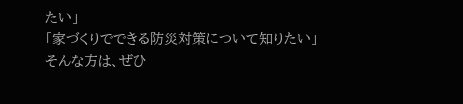たい」
「家づくりでできる防災対策について知りたい」
そんな方は、ぜひ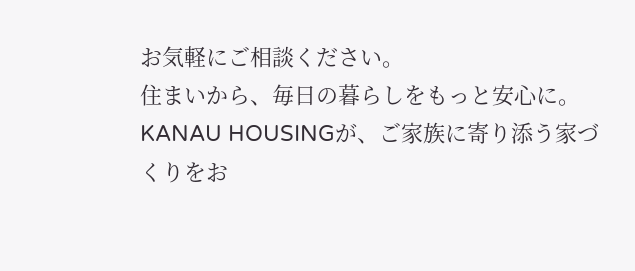お気軽にご相談ください。
住まいから、毎日の暮らしをもっと安心に。
KANAU HOUSINGが、ご家族に寄り添う家づくりをお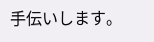手伝いします。